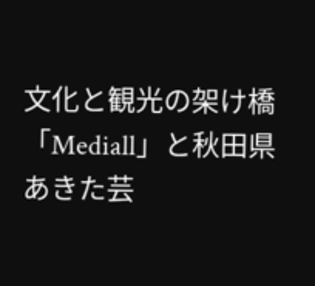文化と観光の架け橋「Mediall」と秋田県あきた芸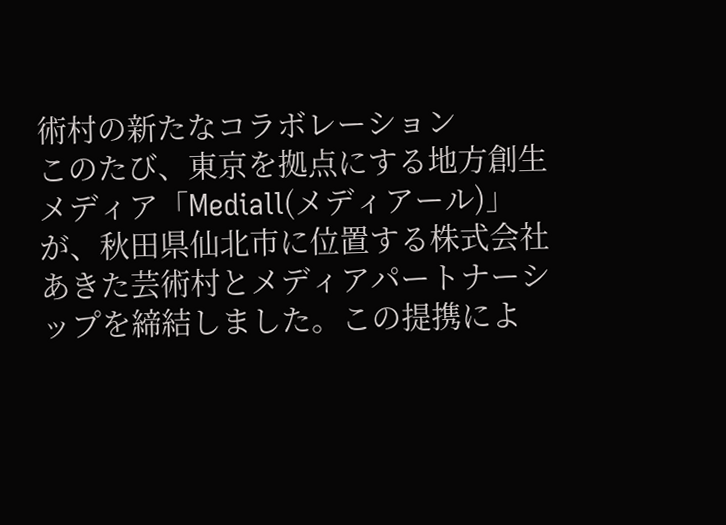術村の新たなコラボレーション
このたび、東京を拠点にする地方創生メディア「Mediall(メディアール)」が、秋田県仙北市に位置する株式会社あきた芸術村とメディアパートナーシップを締結しました。この提携によ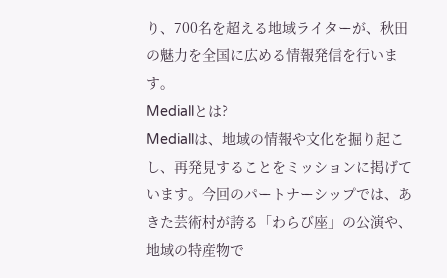り、700名を超える地域ライターが、秋田の魅力を全国に広める情報発信を行います。
Mediallとは?
Mediallは、地域の情報や文化を掘り起こし、再発見することをミッションに掲げています。今回のパートナーシップでは、あきた芸術村が誇る「わらび座」の公演や、地域の特産物で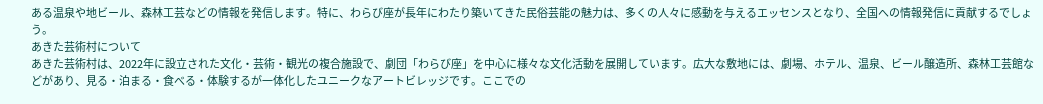ある温泉や地ビール、森林工芸などの情報を発信します。特に、わらび座が長年にわたり築いてきた民俗芸能の魅力は、多くの人々に感動を与えるエッセンスとなり、全国への情報発信に貢献するでしょう。
あきた芸術村について
あきた芸術村は、2022年に設立された文化・芸術・観光の複合施設で、劇団「わらび座」を中心に様々な文化活動を展開しています。広大な敷地には、劇場、ホテル、温泉、ビール醸造所、森林工芸館などがあり、見る・泊まる・食べる・体験するが一体化したユニークなアートビレッジです。ここでの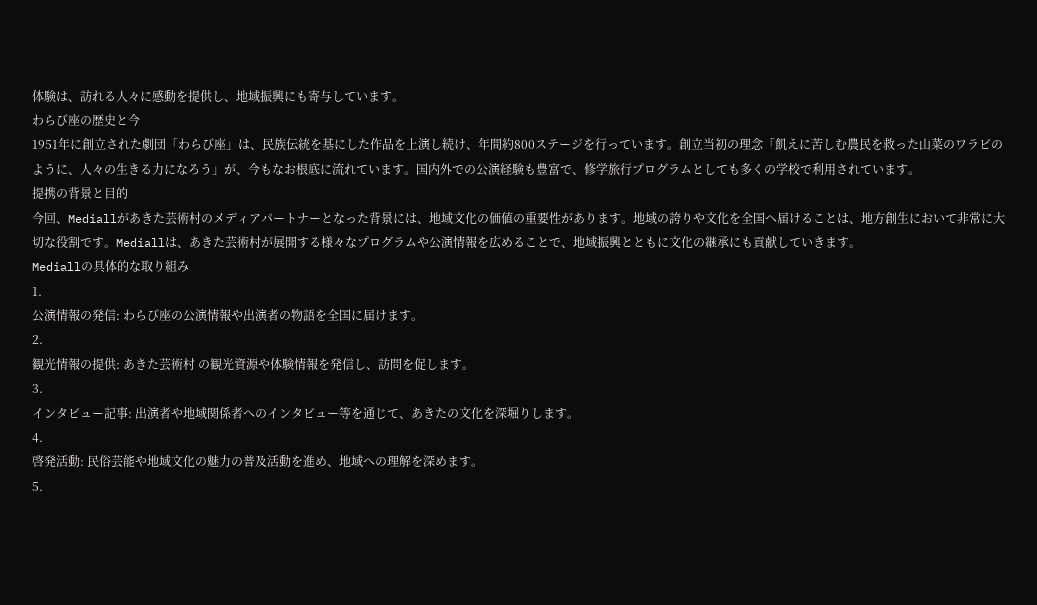体験は、訪れる人々に感動を提供し、地域振興にも寄与しています。
わらび座の歴史と今
1951年に創立された劇団「わらび座」は、民族伝統を基にした作品を上演し続け、年間約800ステージを行っています。創立当初の理念「飢えに苦しむ農民を救った山菜のワラビのように、人々の生きる力になろう」が、今もなお根底に流れています。国内外での公演経験も豊富で、修学旅行プログラムとしても多くの学校で利用されています。
提携の背景と目的
今回、Mediallがあきた芸術村のメディアパートナーとなった背景には、地域文化の価値の重要性があります。地域の誇りや文化を全国へ届けることは、地方創生において非常に大切な役割です。Mediallは、あきた芸術村が展開する様々なプログラムや公演情報を広めることで、地域振興とともに文化の継承にも貢献していきます。
Mediallの具体的な取り組み
1.
公演情報の発信: わらび座の公演情報や出演者の物語を全国に届けます。
2.
観光情報の提供: あきた芸術村 の観光資源や体験情報を発信し、訪問を促します。
3.
インタビュー記事: 出演者や地域関係者へのインタビュー等を通じて、あきたの文化を深堀りします。
4.
啓発活動: 民俗芸能や地域文化の魅力の普及活動を進め、地域への理解を深めます。
5.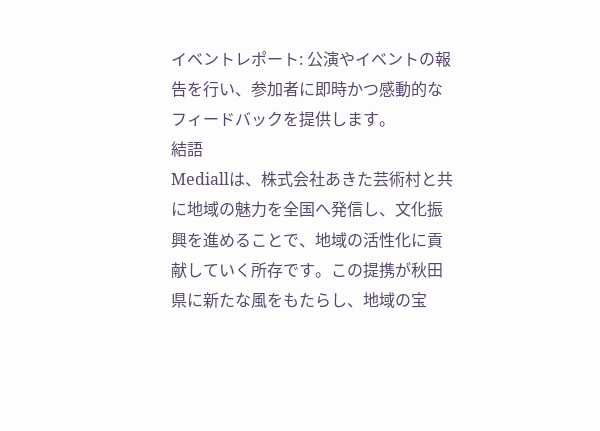イベントレポート: 公演やイベントの報告を行い、参加者に即時かつ感動的なフィードバックを提供します。
結語
Mediallは、株式会社あきた芸術村と共に地域の魅力を全国へ発信し、文化振興を進めることで、地域の活性化に貢献していく所存です。この提携が秋田県に新たな風をもたらし、地域の宝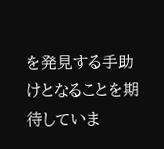を発見する手助けとなることを期待していま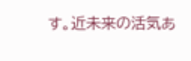す。近未来の活気あ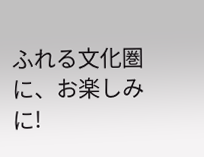ふれる文化圏に、お楽しみに!